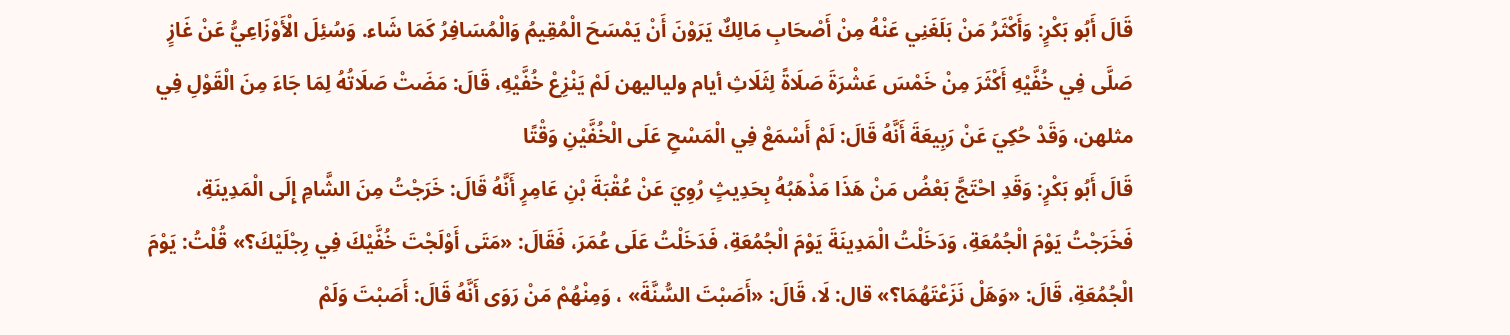قَالَ أَبُو بَكْرٍ: وَأَكْثَرُ مَنْ بَلَغَنِي عَنْهُ مِنْ أَصْحَابِ مَالِكٌ يَرَوْنَ أَنْ يَمْسَحَ الْمُقِيمُ وَالْمُسَافِرُ كَمَا شَاء. وَسُئِلَ الْأَوْزَاعِيُّ عَنْ غَازٍ صَلَّى فِي خُفَّيْهِ أَكْثَرَ مِنْ خَمْسَ عَشْرَةَ صَلَاةً لِثَلَاثِ أيام ولياليهن لَمْ يَنْزِعْ خُفَّيْهِ، قَالَ: مَضَتْ صَلَاتُهُ لِمَا جَاءَ مِنَ الْقَوْلِ فِي مثلهن، وَقَدْ حُكِيَ عَنْ رَبِيعَةَ أَنَّهُ قَالَ: لَمْ أَسْمَعْ فِي الْمَسْحِ عَلَى الْخُفَّيْنِ وَقْتًا
قَالَ أَبُو بَكْرٍ: وَقَدِ احْتَجَّ بَعْضُ مَنْ هَذَا مَذْهَبُهُ بِحَدِيثٍ رُوِيَ عَنْ عُقْبَةَ بْنِ عَامِرٍ أَنَّهُ قَالَ: خَرَجْتُ مِنَ الشَّامِ إِلَى الْمَدِينَةِ، فَخَرَجْتُ يَوْمَ الْجُمُعَةِ، وَدَخَلْتُ الْمَدِينَةَ يَوْمَ الْجُمُعَةِ، فَدَخَلْتُ عَلَى عُمَرَ، فَقَالَ: «مَتَى أَوْلَجْتَ خُفَّيْكَ فِي رِجْلَيْكَ؟» قُلْتُ: يَوْمَ الْجُمُعَةِ، قَالَ: «وَهَلْ نَزَعْتَهُمَا؟» قال: لَا، قَالَ: «أَصَبْتَ السُّنَّةَ» ، وَمِنْهُمْ مَنْ رَوَى أَنَّهُ قَالَ: أَصَبْتَ وَلَمْ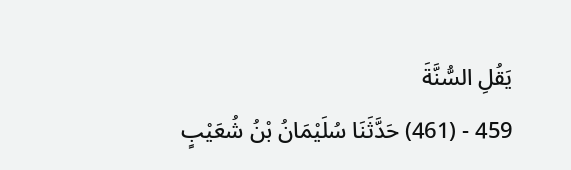يَقُلِ السُّنَّةَ
459 - (461) حَدَّثَنَا سُلَيْمَانُ بْنُ شُعَيْبٍ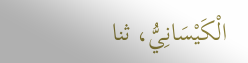الْكَيْسَانِيُّ، ثنا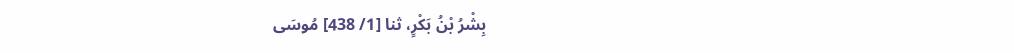بِشْرُ بْنُ بَكْرٍ، ثنا [1/ 438] مُوسَى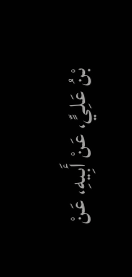بْنُ عَلِيٍّ، عَنْ أَبِيهِ، عَنْ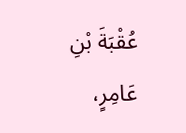عُقْبَةَ بْنِ عَامِرٍ،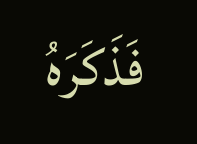فَذَكَرَهُ